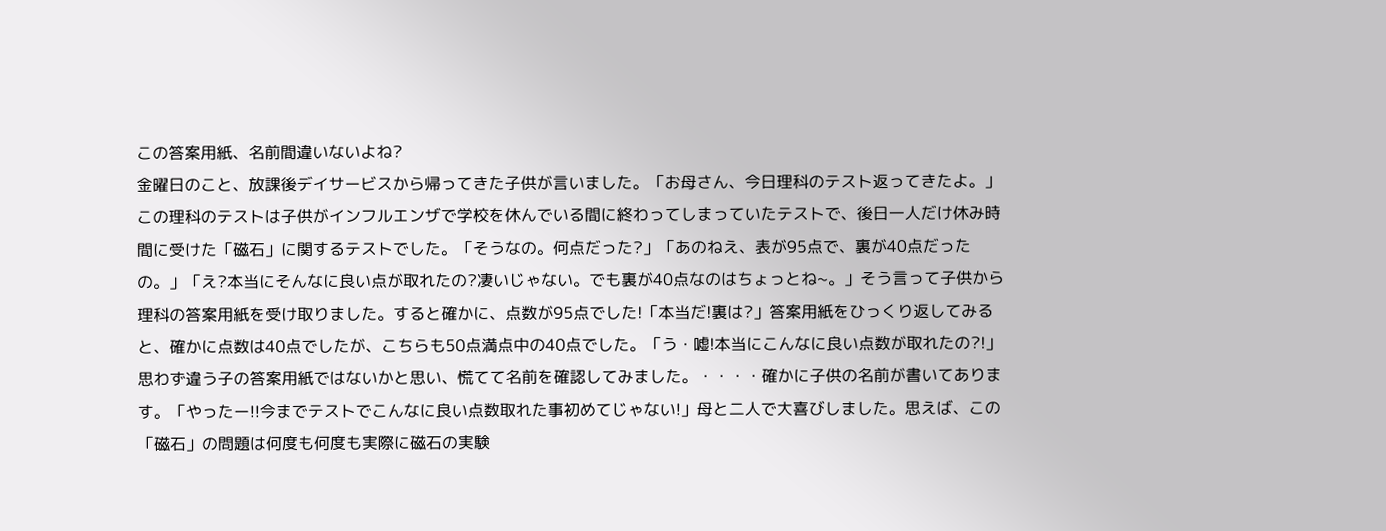この答案用紙、名前間違いないよね?
金曜日のこと、放課後デイサービスから帰ってきた子供が言いました。「お母さん、今日理科のテスト返ってきたよ。」この理科のテストは子供がインフルエンザで学校を休んでいる間に終わってしまっていたテストで、後日一人だけ休み時間に受けた「磁石」に関するテストでした。「そうなの。何点だった?」「あのねえ、表が95点で、裏が40点だったの。」「え?本当にそんなに良い点が取れたの?凄いじゃない。でも裏が40点なのはちょっとね~。」そう言って子供から理科の答案用紙を受け取りました。すると確かに、点数が95点でした!「本当だ!裏は?」答案用紙をひっくり返してみると、確かに点数は40点でしたが、こちらも50点満点中の40点でした。「う・嘘!本当にこんなに良い点数が取れたの?!」思わず違う子の答案用紙ではないかと思い、慌てて名前を確認してみました。・・・・確かに子供の名前が書いてあります。「やったー!!今までテストでこんなに良い点数取れた事初めてじゃない!」母と二人で大喜びしました。思えば、この「磁石」の問題は何度も何度も実際に磁石の実験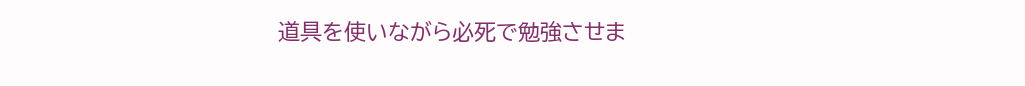道具を使いながら必死で勉強させま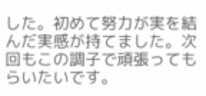した。初めて努力が実を結んだ実感が持てました。次回もこの調子で頑張ってもらいたいです。